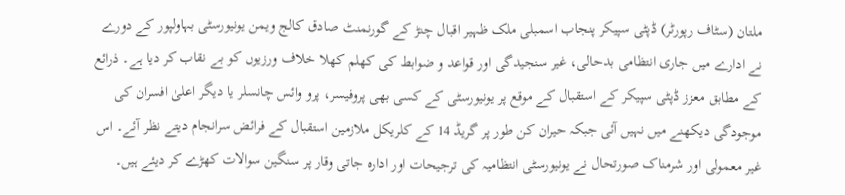ملتان (سٹاف رپورٹر) ڈپٹی سپیکر پنجاب اسمبلی ملک ظہیر اقبال چنڑ کے گورنمنٹ صادق کالج ویمن یونیورسٹی بہاولپور کے دورے نے ادارے میں جاری انتظامی بدحالی، غیر سنجیدگی اور قواعد و ضوابط کی کھلم کھلا خلاف ورزیوں کو بے نقاب کر دیا ہے۔ ذرائع کے مطابق معزز ڈپٹی سپیکر کے استقبال کے موقع پر یونیورسٹی کے کسی بھی پروفیسر، پرو وائس چانسلر یا دیگر اعلیٰ افسران کی موجودگی دیکھنے میں نہیں آئی جبکہ حیران کن طور پر گریڈ 14 کے کلریکل ملازمین استقبال کے فرائض سرانجام دیتے نظر آئے۔ اس غیر معمولی اور شرمناک صورتحال نے یونیورسٹی انتظامیہ کی ترجیحات اور ادارہ جاتی وقار پر سنگین سوالات کھڑے کر دیئے ہیں۔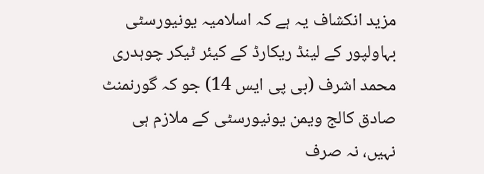مزید انکشاف یہ ہے کہ اسلامیہ یونیورسٹی بہاولپور کے لینڈ ریکارڈ کے کیئر ٹیکر چوہدری محمد اشرف (بی پی ایس 14) جو کہ گورنمنٹ صادق کالج ویمن یونیورسٹی کے ملازم ہی نہیں، نہ صرف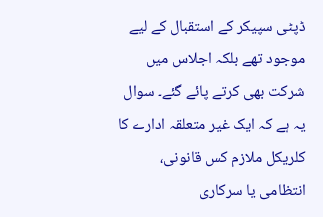ڈپٹی سپیکر کے استقبال کے لیے موجود تھے بلکہ اجلاس میں شرکت بھی کرتے پائے گئے۔ سوال یہ ہے کہ ایک غیر متعلقہ ادارے کا کلریکل ملازم کس قانونی، انتظامی یا سرکاری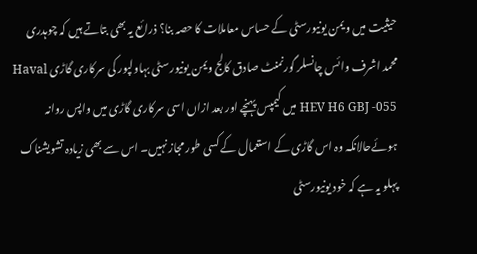حیثیت میں ویمن یونیورسٹی کے حساس معاملات کا حصہ بنا؟ ذرائع یہ بھی بتاتے ہیں کہ چوہدری محمد اشرف وائس چانسلر گورنمنٹ صادق کالج ویمن یونیورسٹی بہاولپور کی سرکاری گاڑی Haval HEV H6 GBJ -055 میں کیمپس پہنچے اور بعد ازاں اسی سرکاری گاڑی میں واپس روانہ ہوئےحالانکہ وہ اس گاڑی کے استعمال کے کسی طور مجاز نہیں۔ اس سے بھی زیادہ تشویشناک پہلو یہ ہے کہ خود یونیورسٹی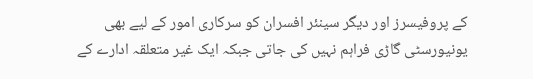کے پروفیسرز اور دیگر سینئر افسران کو سرکاری امور کے لیے بھی یونیورسٹی گاڑی فراہم نہیں کی جاتی جبکہ ایک غیر متعلقہ ادارے کے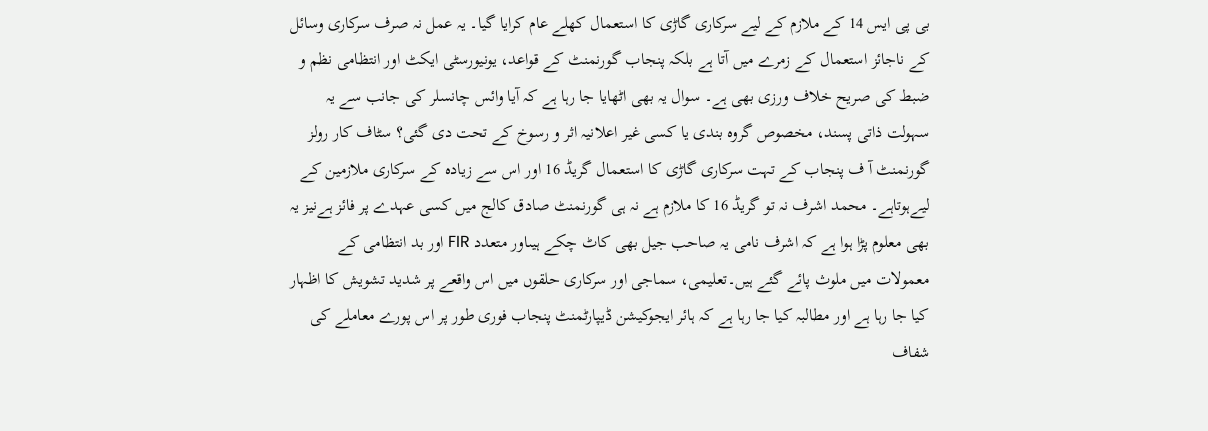بی پی ایس 14 کے ملازم کے لیے سرکاری گاڑی کا استعمال کھلے عام کرایا گیا۔ یہ عمل نہ صرف سرکاری وسائل کے ناجائز استعمال کے زمرے میں آتا ہے بلکہ پنجاب گورنمنٹ کے قواعد، یونیورسٹی ایکٹ اور انتظامی نظم و ضبط کی صریح خلاف ورزی بھی ہے۔ سوال یہ بھی اٹھایا جا رہا ہے کہ آیا وائس چانسلر کی جانب سے یہ سہولت ذاتی پسند، مخصوص گروہ بندی یا کسی غیر اعلانیہ اثر و رسوخ کے تحت دی گئی؟ سٹاف کار رولز گورنمنٹ آ ف پنجاب کے تہت سرکاری گاڑی کا استعمال گریڈ 16 اور اس سے زیادہ کے سرکاری ملازمین کے لیےہوتاہے۔ محمد اشرف نہ تو گریڈ 16 کا ملازم ہے نہ ہی گورنمنٹ صادق کالج میں کسی عہدے پر فائز ہےنیز یہ بھی معلوم پڑا ہوا ہے کہ اشرف نامی یہ صاحب جیل بھی کاٹ چکے ہیںاور متعدد FIR اور بد انتظامی کے معمولات میں ملوث پائے گئے ہیں۔تعلیمی، سماجی اور سرکاری حلقوں میں اس واقعے پر شدید تشویش کا اظہار کیا جا رہا ہے اور مطالبہ کیا جا رہا ہے کہ ہائر ایجوکیشن ڈیپارٹمنٹ پنجاب فوری طور پر اس پورے معاملے کی شفاف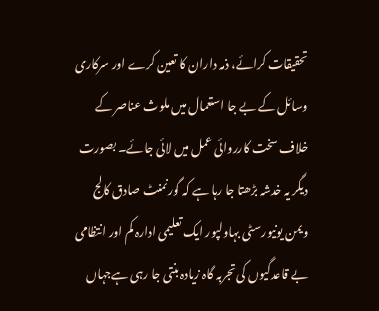تحقیقات کرائے، ذمہ داران کا تعین کرے اور سرکاری وسائل کے بے جا استعمال میں ملوث عناصر کے خلاف سخت کارروائی عمل میں لائی جائے۔ بصورت دیگر یہ خدشہ بڑھتا جا رہا ہے کہ گورنمنٹ صادق کالج ویمن یونیورسٹی بہاولپور ایک تعلیمی ادارہ کم اور انتظامی بے قاعدگیوں کی تجربہ گاہ زیادہ بنتی جا رہی ہےجہاں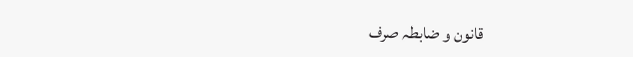قانون و ضابطہ صرف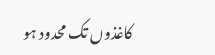کاغذوں تک محدود ہو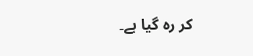کر رہ گیا ہے۔